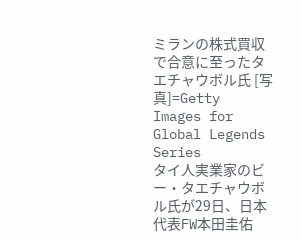ミランの株式買収で合意に至ったタエチャウボル氏 [写真]=Getty Images for Global Legends Series
タイ人実業家のビー・タエチャウボル氏が29日、日本代表FW本田圭佑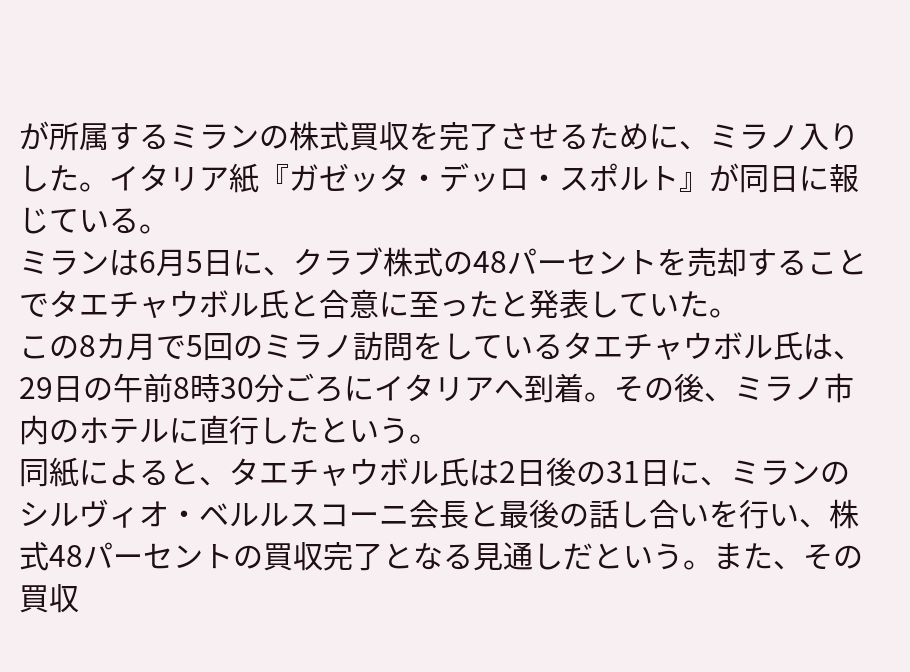が所属するミランの株式買収を完了させるために、ミラノ入りした。イタリア紙『ガゼッタ・デッロ・スポルト』が同日に報じている。
ミランは6月5日に、クラブ株式の48パーセントを売却することでタエチャウボル氏と合意に至ったと発表していた。
この8カ月で5回のミラノ訪問をしているタエチャウボル氏は、29日の午前8時30分ごろにイタリアへ到着。その後、ミラノ市内のホテルに直行したという。
同紙によると、タエチャウボル氏は2日後の31日に、ミランのシルヴィオ・ベルルスコーニ会長と最後の話し合いを行い、株式48パーセントの買収完了となる見通しだという。また、その買収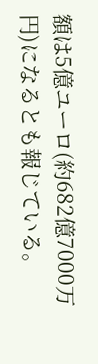額は5億ユーロ(約682億7000万円)になるとも報じている。